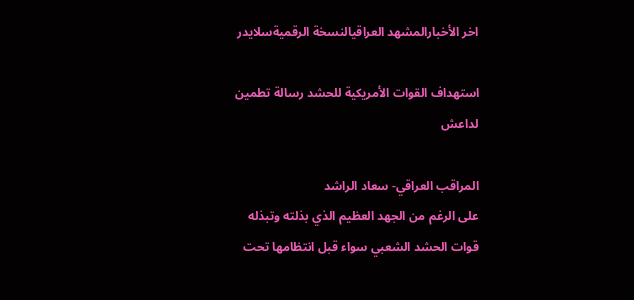اخر الأخبارالمشهد العراقيالنسخة الرقميةسلايدر

استهداف القوات الأمريكية للحشد رسالة تطمين لداعش

المراقب العراقي- سعاد الراشد
على الرغم من الجهد العظيم الذي بذلته وتبذله قوات الحشد الشعبي سواء قبل انتظامها تحت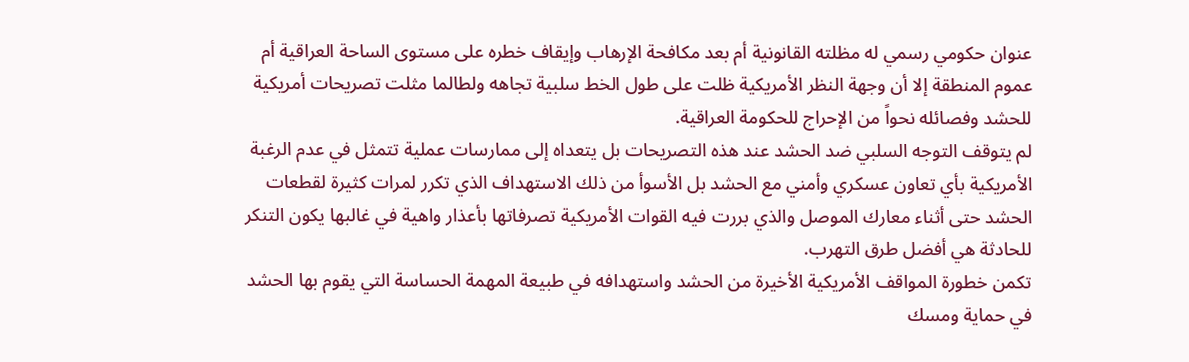عنوان حكومي رسمي له مظلته القانونية أم بعد مكافحة الإرهاب وإيقاف خطره على مستوى الساحة العراقية أم عموم المنطقة إلا أن وجهة النظر الأمريكية ظلت على طول الخط سلبية تجاهه ولطالما مثلت تصريحات أمريكية للحشد وفصائله نحواً من الإحراج للحكومة العراقية.
لم يتوقف التوجه السلبي ضد الحشد عند هذه التصريحات بل يتعداه إلى ممارسات عملية تتمثل في عدم الرغبة الأمريكية بأي تعاون عسكري وأمني مع الحشد بل الأسوأ من ذلك الاستهداف الذي تكرر لمرات كثيرة لقطعات الحشد حتى أثناء معارك الموصل والذي بررت فيه القوات الأمريكية تصرفاتها بأعذار واهية في غالبها يكون التنكر للحادثة هي أفضل طرق التهرب.
تكمن خطورة المواقف الأمريكية الأخيرة من الحشد واستهدافه في طبيعة المهمة الحساسة التي يقوم بها الحشد في حماية ومسك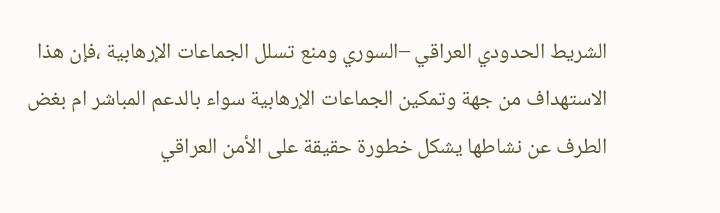الشريط الحدودي العراقي –السوري ومنع تسلل الجماعات الإرهابية ،فإن هذا الاستهداف من جهة وتمكين الجماعات الإرهابية سواء بالدعم المباشر ام بغض الطرف عن نشاطها يشكل خطورة حقيقة على الأمن العراقي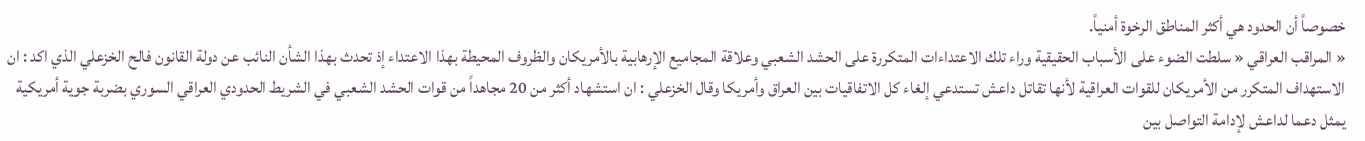خصوصاً أن الحدود هي أكثر المناطق الرخوة أمنياً.
« المراقب العراقي « سلطت الضوء على الأسباب الحقيقية وراء تلك الاعتداءات المتكررة على الحشد الشعبي وعلاقة المجاميع الإرهابية بالأمريكان والظروف المحيطة بهذا الاعتداء إذ تحدث بهذا الشأن النائب عن دولة القانون فالح الخزعلي الذي اكد : ان الاستهداف المتكرر من الأمريكان للقوات العراقية لأنها تقاتل داعش تستدعي إلغاء كل الاتفاقيات بين العراق وأمريكا وقال الخزعلي : ان استشهاد أكثر من 20 مجاهداً من قوات الحشد الشعبي في الشريط الحدودي العراقي السوري بضربة جوية أمريكية يمثل دعما لداعش لإدامة التواصل بين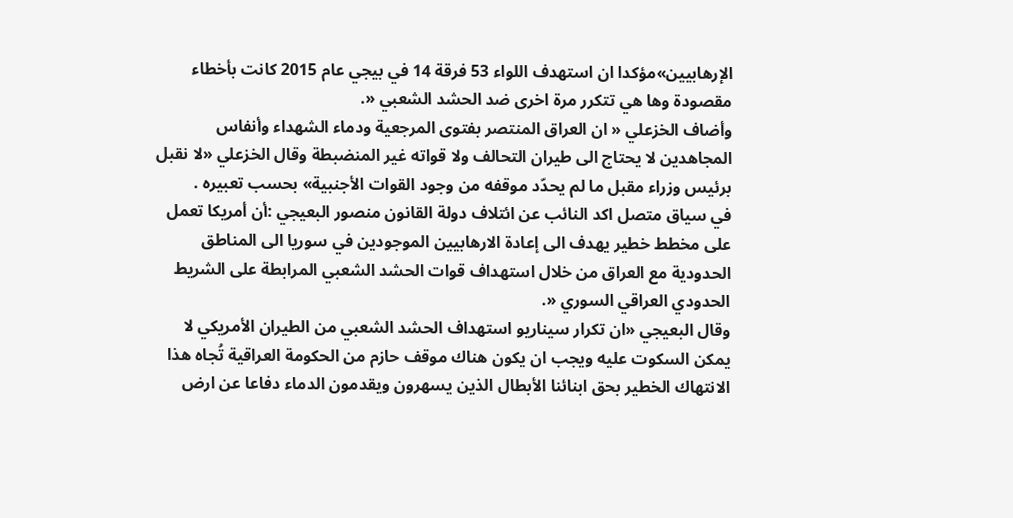الإرهابيين»مؤكدا ان استهدف اللواء 53 فرقة 14 في بيجي عام 2015 كانت بأخطاء مقصودة وها هي تتكرر مرة اخرى ضد الحشد الشعبي «.
وأضاف الخزعلي « ان العراق المنتصر بفتوى المرجعية ودماء الشهداء وأنفاس المجاهدين لا يحتاج الى طيران التحالف ولا قواته غير المنضبطة وقال الخزعلي «لا نقبل برئيس وزراء مقبل ما لم يحدّد موقفه من وجود القوات الأجنبية» بحسب تعبيره .
في سياق متصل اكد النائب عن ائتلاف دولة القانون منصور البعيجي :أن أمريكا تعمل على مخطط خطير يهدف الى إعادة الارهابيين الموجودين في سوريا الى المناطق الحدودية مع العراق من خلال استهداف قوات الحشد الشعبي المرابطة على الشريط الحدودي العراقي السوري «.
وقال البعيجي «ان تكرار سيناريو استهداف الحشد الشعبي من الطيران الأمريكي لا يمكن السكوت عليه ويجب ان يكون هناك موقف حازم من الحكومة العراقية تُجاه هذا الانتهاك الخطير بحق ابنائنا الأبطال الذين يسهرون ويقدمون الدماء دفاعا عن ارض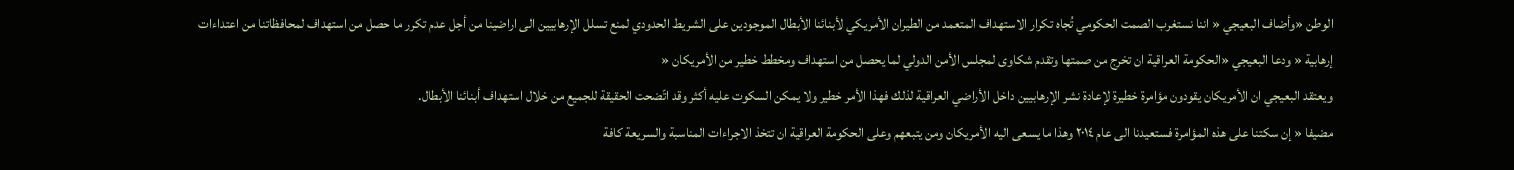الوطن «وأضاف البعيجي « اننا نستغرب الصمت الحكومي تُجاه تكرار الاستهداف المتعمد من الطيران الأمريكي لأبنائنا الأبطال الموجودين على الشريط الحدودي لمنع تسلل الإرهابيين الى اراضينا من أجل عدم تكرر ما حصل من استهداف لمحافظاتنا من اعتداءات إرهابية « ودعا البعيجي «الحكومة العراقية ان تخرج من صمتها وتقدم شكاوى لمجلس الأمن الدولي لما يحصل من استهداف ومخطط خطير من الأمريكان «
ويعتقد البعيجي ان الأمريكان يقودون مؤامرة خطيرة لإعادة نشر الإرهابيين داخل الأراضي العراقية لذلك فهذا الأمر خطير ولا يمكن السكوت عليه أكثر وقد اتّضحت الحقيقة للجميع من خلال استهداف أبنائنا الأبطال.
مضيفا « إن سكتنا على هذه المؤامرة فستعيدنا الى عام ٢٠١٤ وهذا ما يسعى اليه الأمريكان ومن يتبعهم وعلى الحكومة العراقية ان تتخذ الاجراءات المناسبة والسريعة كافة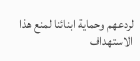لردعهم وحماية ابنائنا لمنع هذا الاستهداف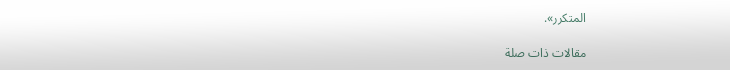المتكرر».

مقالات ذات صلة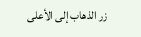زر الذهاب إلى الأعلى